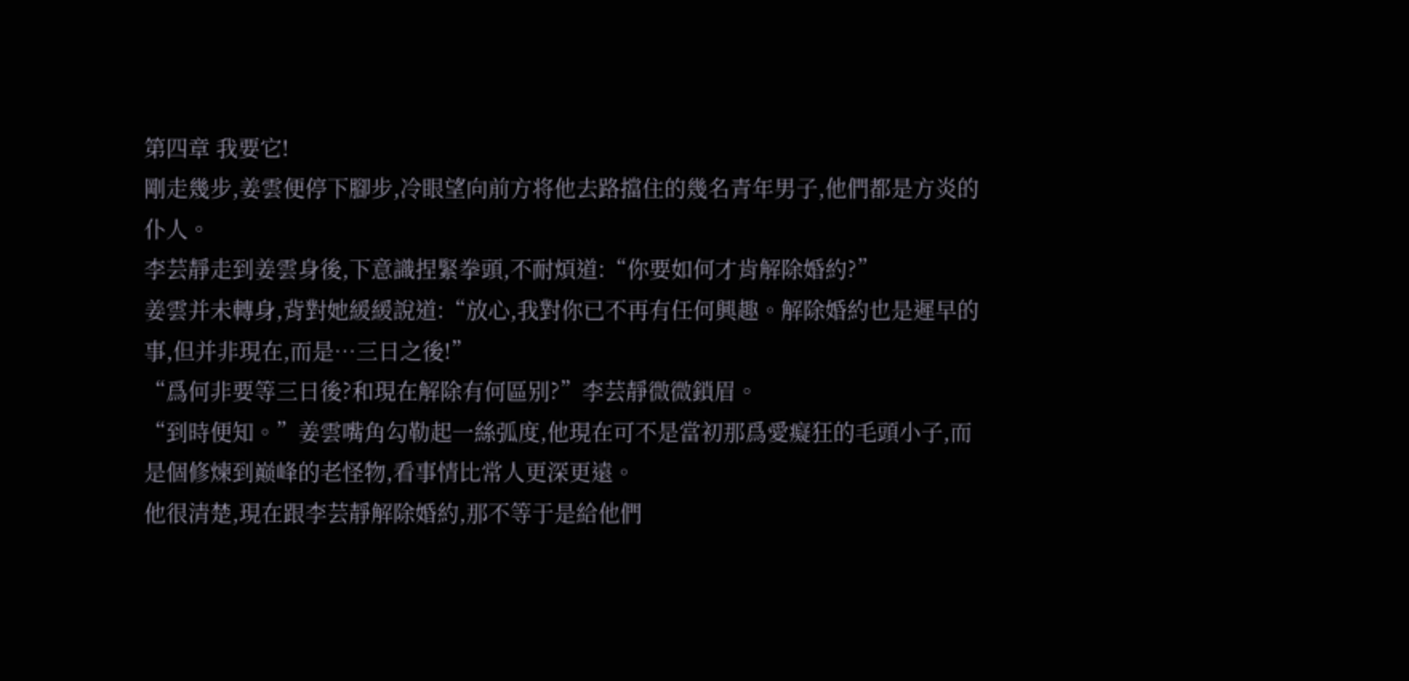第四章 我要它!
剛走幾步,姜雲便停下腳步,冷眼望向前方将他去路擋住的幾名青年男子,他們都是方炎的仆人。
李芸靜走到姜雲身後,下意識捏緊拳頭,不耐煩道:“你要如何才肯解除婚約?”
姜雲并未轉身,背對她緩緩說道:“放心,我對你已不再有任何興趣。解除婚約也是遲早的事,但并非現在,而是…三日之後!”
“爲何非要等三日後?和現在解除有何區别?”李芸靜微微鎖眉。
“到時便知。”姜雲嘴角勾勒起一絲弧度,他現在可不是當初那爲愛癡狂的毛頭小子,而是個修煉到巅峰的老怪物,看事情比常人更深更遠。
他很清楚,現在跟李芸靜解除婚約,那不等于是給他們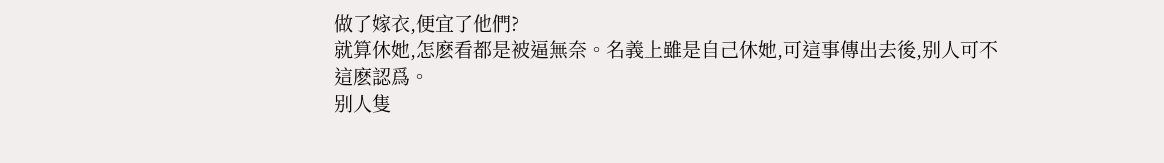做了嫁衣,便宜了他們?
就算休她,怎麽看都是被逼無奈。名義上雖是自己休她,可這事傳出去後,别人可不這麽認爲。
别人隻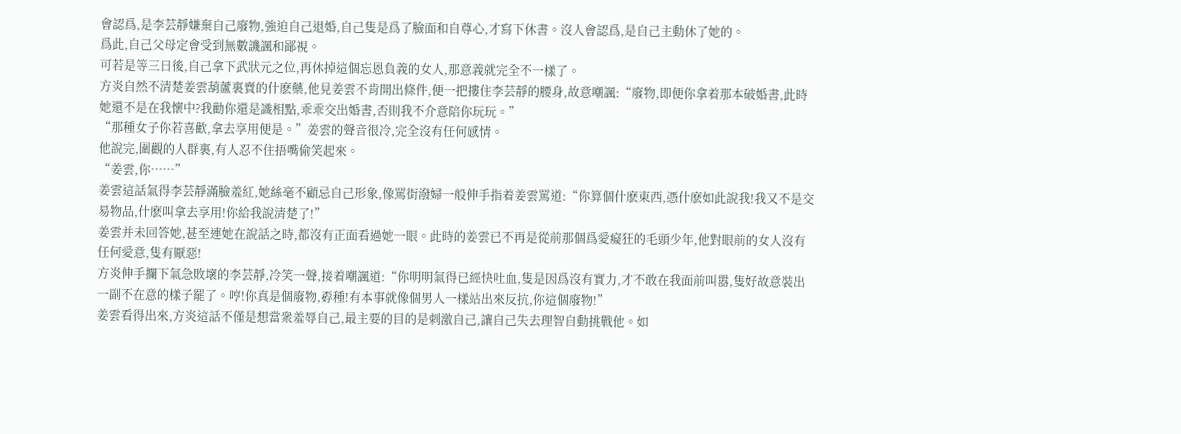會認爲,是李芸靜嫌棄自己廢物,強迫自己退婚,自己隻是爲了臉面和自尊心,才寫下休書。沒人會認爲,是自己主動休了她的。
爲此,自己父母定會受到無數譏諷和鄙視。
可若是等三日後,自己拿下武狀元之位,再休掉這個忘恩負義的女人,那意義就完全不一樣了。
方炎自然不清楚姜雲葫蘆裏賣的什麽藥,他見姜雲不肯開出條件,便一把摟住李芸靜的腰身,故意嘲諷:“廢物,即便你拿着那本破婚書,此時她還不是在我懷中?我勸你還是識相點,乖乖交出婚書,否則我不介意陪你玩玩。”
“那種女子你若喜歡,拿去享用便是。”姜雲的聲音很冷,完全沒有任何感情。
他說完,圍觀的人群裏,有人忍不住捂嘴偷笑起來。
“姜雲,你……”
姜雲這話氣得李芸靜滿臉羞紅,她絲毫不顧忌自己形象,像罵街潑婦一般伸手指着姜雲罵道:“你算個什麽東西,憑什麽如此說我!我又不是交易物品,什麽叫拿去享用!你給我說清楚了!”
姜雲并未回答她,甚至連她在說話之時,都沒有正面看過她一眼。此時的姜雲已不再是從前那個爲愛癡狂的毛頭少年,他對眼前的女人沒有任何愛意,隻有厭惡!
方炎伸手攔下氣急敗壞的李芸靜,冷笑一聲,接着嘲諷道:“你明明氣得已經快吐血,隻是因爲沒有實力,才不敢在我面前叫嚣,隻好故意裝出一副不在意的樣子罷了。哼!你真是個廢物,孬種!有本事就像個男人一樣站出來反抗,你這個廢物!”
姜雲看得出來,方炎這話不僅是想當衆羞辱自己,最主要的目的是刺激自己,讓自己失去理智自動挑戰他。如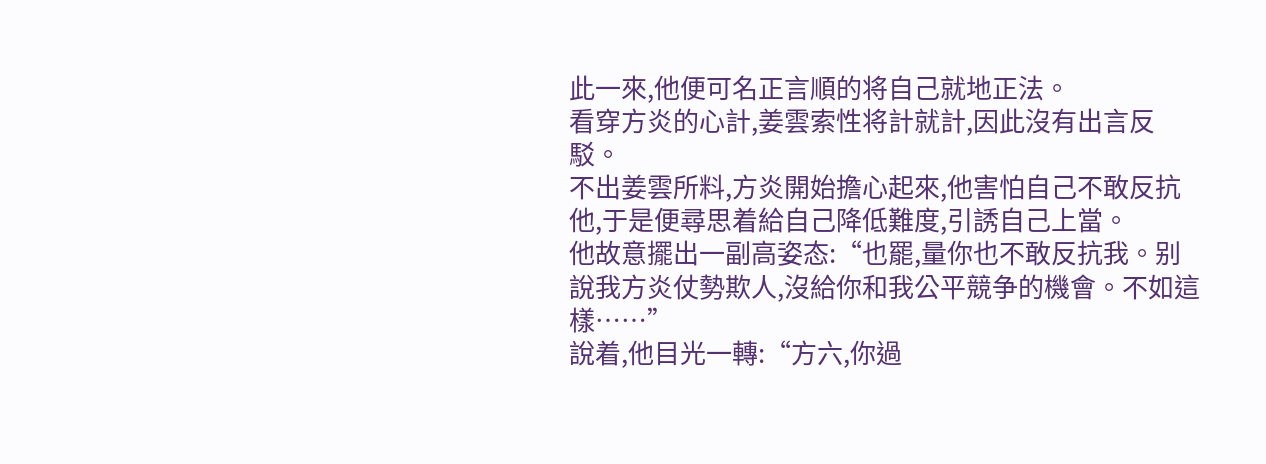此一來,他便可名正言順的将自己就地正法。
看穿方炎的心計,姜雲索性将計就計,因此沒有出言反駁。
不出姜雲所料,方炎開始擔心起來,他害怕自己不敢反抗他,于是便尋思着給自己降低難度,引誘自己上當。
他故意擺出一副高姿态:“也罷,量你也不敢反抗我。别說我方炎仗勢欺人,沒給你和我公平競争的機會。不如這樣……”
說着,他目光一轉:“方六,你過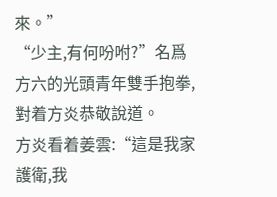來。”
“少主,有何吩咐?”名爲方六的光頭青年雙手抱拳,對着方炎恭敬說道。
方炎看着姜雲:“這是我家護衛,我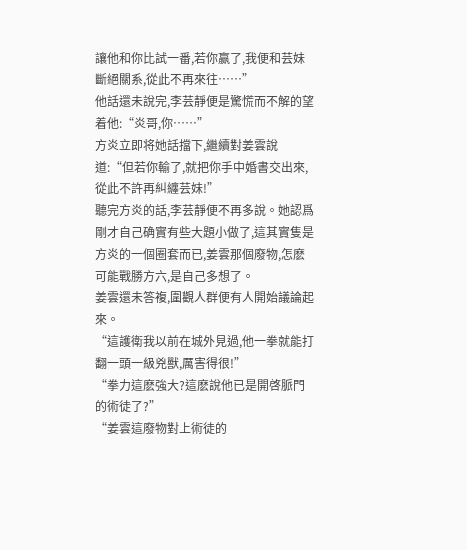讓他和你比試一番,若你赢了,我便和芸妹斷絕關系,從此不再來往……”
他話還未說完,李芸靜便是驚慌而不解的望着他:“炎哥,你……”
方炎立即将她話擋下,繼續對姜雲說道:“但若你輸了,就把你手中婚書交出來,從此不許再糾纏芸妹!”
聽完方炎的話,李芸靜便不再多說。她認爲剛才自己确實有些大題小做了,這其實隻是方炎的一個圈套而已,姜雲那個廢物,怎麽可能戰勝方六,是自己多想了。
姜雲還未答複,圍觀人群便有人開始議論起來。
“這護衛我以前在城外見過,他一拳就能打翻一頭一級兇獸,厲害得很!”
“拳力這麽強大?這麽說他已是開啓脈門的術徒了?”
“姜雲這廢物對上術徒的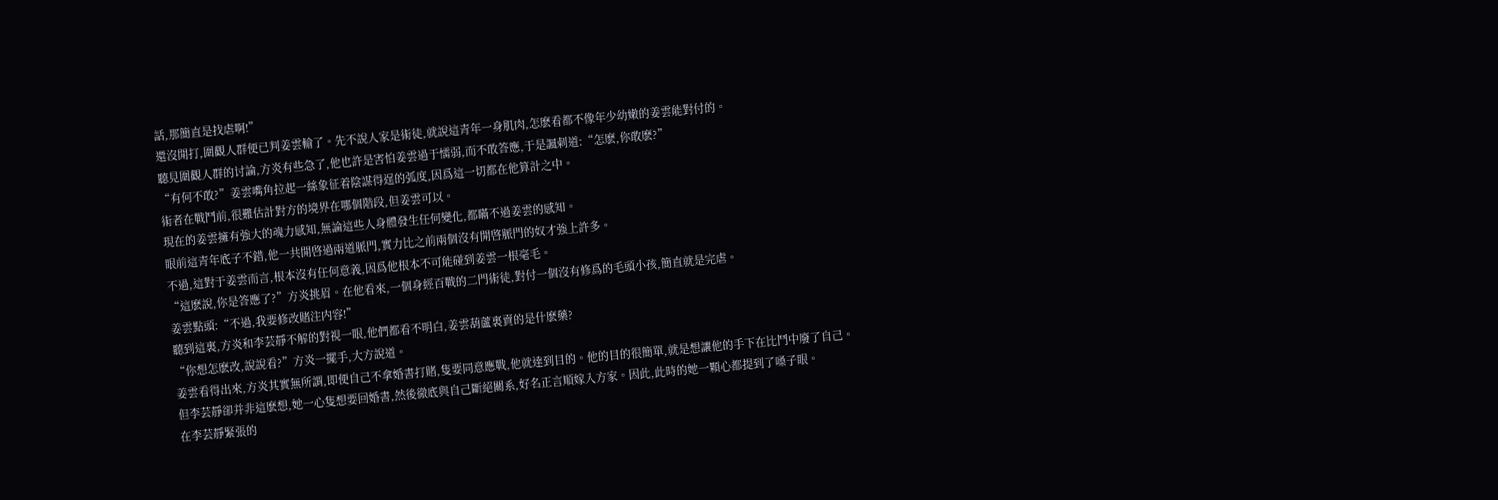話,那簡直是找虐啊!”
還沒開打,圍觀人群便已判姜雲輸了。先不說人家是術徒,就說這青年一身肌肉,怎麽看都不像年少幼嫩的姜雲能對付的。
聽見圍觀人群的讨論,方炎有些急了,他也許是害怕姜雲過于懦弱,而不敢答應,于是諷刺道:“怎麽,你敢麽?”
“有何不敢?”姜雲嘴角拉起一絲象征着陰謀得逞的弧度,因爲這一切都在他算計之中。
術者在戰鬥前,很難估計對方的境界在哪個階段,但姜雲可以。
現在的姜雲擁有強大的魂力感知,無論這些人身體發生任何變化,都瞞不過姜雲的感知。
眼前這青年底子不錯,他一共開啓過兩道脈門,實力比之前兩個沒有開啓脈門的奴才強上許多。
不過,這對于姜雲而言,根本沒有任何意義,因爲他根本不可能碰到姜雲一根毫毛。
“這麽說,你是答應了?”方炎挑眉。在他看來,一個身經百戰的二門術徒,對付一個沒有修爲的毛頭小孩,簡直就是完虐。
姜雲點頭:“不過,我要修改賭注内容!”
聽到這裏,方炎和李芸靜不解的對視一眼,他們都看不明白,姜雲葫蘆裏賣的是什麽藥?
“你想怎麽改,說說看?”方炎一擺手,大方說道。
姜雲看得出來,方炎其實無所謂,即便自己不拿婚書打賭,隻要同意應戰,他就達到目的。他的目的很簡單,就是想讓他的手下在比鬥中廢了自己。
但李芸靜卻并非這麽想,她一心隻想要回婚書,然後徹底與自己斷絕關系,好名正言順嫁入方家。因此,此時的她一顆心都提到了嗓子眼。
在李芸靜緊張的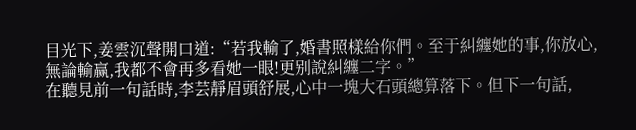目光下,姜雲沉聲開口道:“若我輸了,婚書照樣給你們。至于糾纏她的事,你放心,無論輸赢,我都不會再多看她一眼!更别說糾纏二字。”
在聽見前一句話時,李芸靜眉頭舒展,心中一塊大石頭總算落下。但下一句話,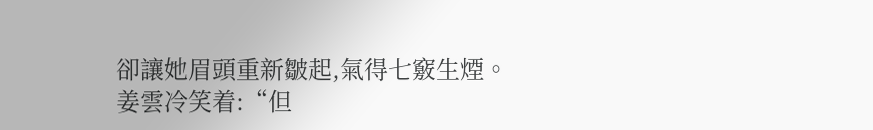卻讓她眉頭重新皺起,氣得七竅生煙。
姜雲冷笑着:“但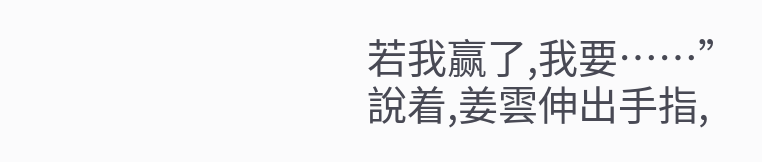若我赢了,我要……”
說着,姜雲伸出手指,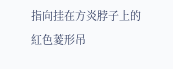指向挂在方炎脖子上的紅色菱形吊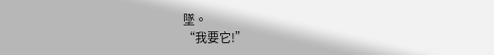墜。
“我要它!”